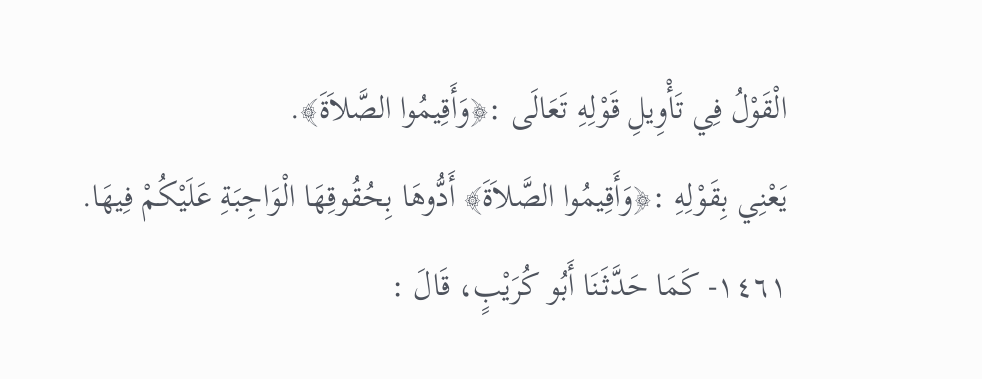الْقَوْلُ فِي تَأْوِيلِ قَوْلِهِ تَعَالَى :﴿وَأَقِيمُوا الصَّلاَةَ﴾.
يَعْنِي بِقَوْلِهِ :﴿وَأَقِيمُوا الصَّلاَةَ﴾ أَدُّوهَا بِحُقُوقِهَا الْوَاجِبَةِ عَلَيْكُمْ فِيهَا.
١٤٦١- كَمَا حَدَّثَنَا أَبُو كُرَيْبٍ، قَالَ :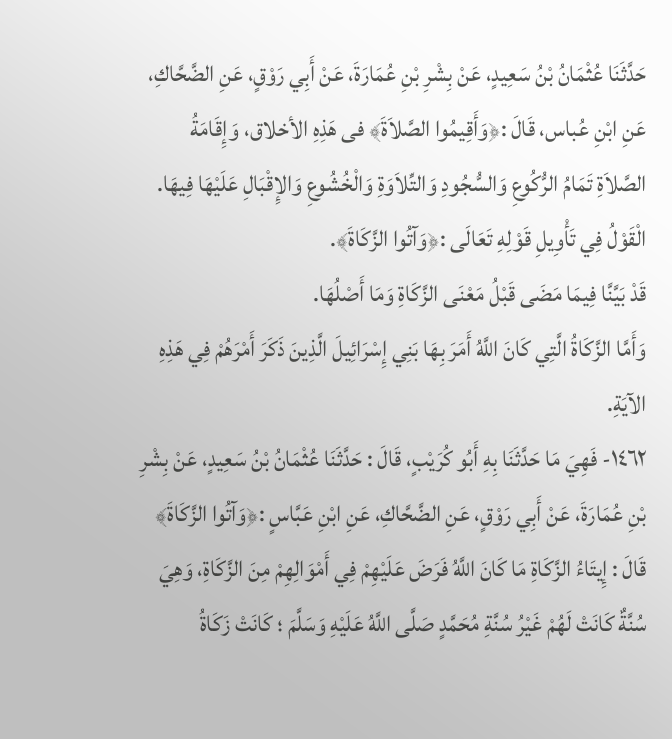حَدَّثَنَا عُثْمَانُ بْنُ سَعِيدٍ، عَنْ بِشْرِ بْنِ عُمَارَةَ، عَنْ أَبِي رَوْقٍ، عَنِ الضَّحَّاكِ، عَنِ ابْنِ عُباس، قَالَ :﴿وَأَقِيمُوا الصَّلاَةَ﴾ فى هَذِهِ الأخلاق، وَإِقَامَةُ الصَّلاَةِ تَمَامُ الرُّكُوعِ وَالسُّجُودِ وَالتِّلاَوَةِ وَالْخُشُوعِ وَالإِقْبَالِ عَلَيْهَا فِيهَا.
الْقَوْلُ فِي تَأْوِيلِ قَوْلِهِ تَعَالَى :﴿وَآتُوا الزَّكَاةَ﴾.
قَدْ بَيَّنَّا فِيمَا مَضَى قَبْلُ مَعْنَى الزَّكَاةِ وَمَا أَصْلُهَا.
وَأَمَّا الزَّكَاةُ الَّتِي كَانَ اللَّهُ أَمَرَ بِهَا بَنِي إِسْرَائِيلَ الَّذِينَ ذَكَرَ أَمْرَهُمْ فِي هَذِهِ الآيَةِ.
١٤٦٢- فَهِيَ مَا حَدَّثَنَا بِهِ أَبُو كُرَيْبٍ، قَالَ : حَدَّثَنَا عُثْمَانُ بْنُ سَعِيدٍ، عَنْ بِشْرِ بْنِ عُمَارَةَ، عَنْ أَبِي رَوْقٍ، عَنِ الضَّحَّاكِ، عَنِ ابْنِ عَبَّاسٍ :﴿وَآتُوا الزَّكَاةَ﴾ قَالَ : إِيتَاءُ الزَّكَاةِ مَا كَانَ اللَّهُ فَرَضَ عَلَيْهِمْ فِي أَمْوَالِهِمْ مِنَ الزَّكَاةِ، وَهِيَ سُنَّةٌ كَانَتْ لَهُمْ غَيْرُ سُنَّةِ مُحَمَّدٍ صَلَّى اللَّهُ عَلَيْهِ وَسَلَّمَ ؛ كَانَتْ زَكَاةُ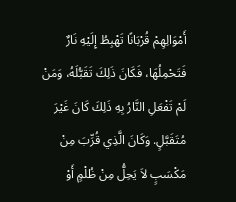أَمْوَالِهِمْ قُرْبَانًا تَهْبِطُ إِلَيْهِ نَارٌ فَتَحْمِلُهَا، فَكَانَ ذَلِكَ تَقَبُّلَهُ، وَمَنْ لَمْ تَفْعَلِ النَّارُ بِهِ ذَلِكَ كَانَ غَيْرَ مُتَقَبَّلٍ. وَكَانَ الَّذِي قُرِّبَ مِنْ مَكْسَبٍ لاَ يَحِلُّ مِنْ ظُلْمٍ أَوْ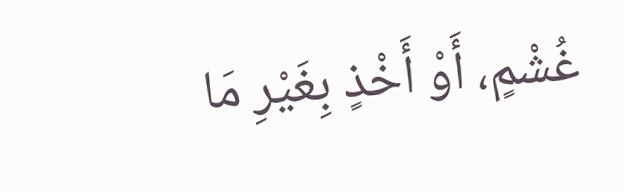غُشْمٍ، أَوْ أَخْذٍ بِغَيْرِ مَا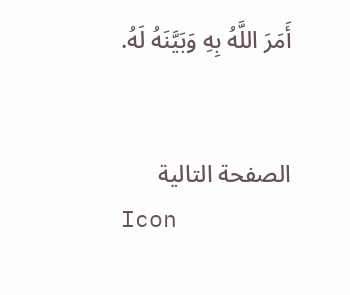أَمَرَ اللَّهُ بِهِ وَبَيَّنَهُ لَهُ.


الصفحة التالية
Icon